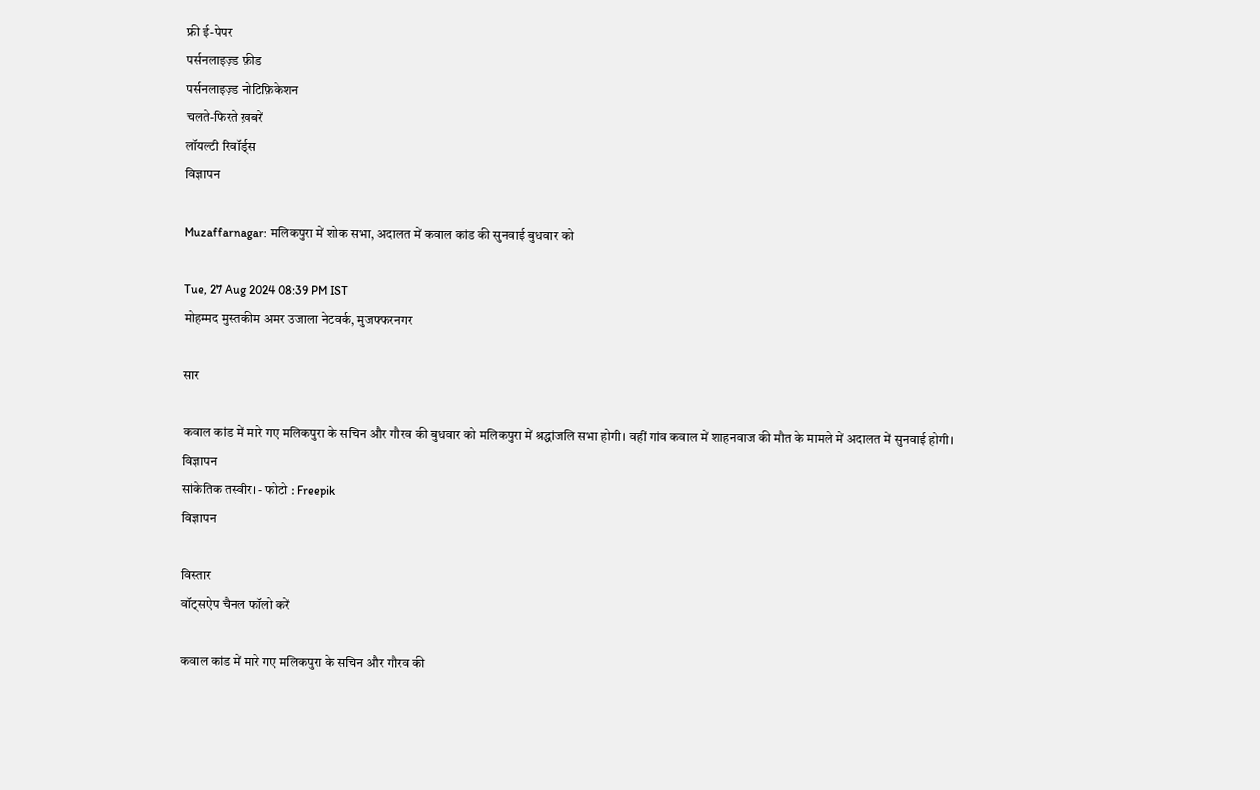फ्री ई-पेपर
पर्सनलाइज़्ड फ़ीड
पर्सनलाइज़्ड नोटिफ़िकेशन
चलते-फिरते ख़बरें
लॉयल्टी रिवॉर्ड्स
विज्ञापन

Muzaffarnagar: मलिकपुरा में शोक सभा, अदालत में कवाल कांड की सुनवाई बुधवार को

Tue, 27 Aug 2024 08:39 PM IST
मोहम्मद मुस्तकीम अमर उजाला नेटवर्क, मुजफ्फरनगर

सार

कवाल कांड में मारे गए मलिकपुरा के सचिन और गौरव की बुधवार को मलिकपुरा में श्रद्धांजलि सभा होगी। वहीं गांव कवाल में शाहनवाज की मौत के मामले में अदालत में सुनवाई होगी।
विज्ञापन
सांकेतिक तस्वीर। - फोटो : Freepik
विज्ञापन

विस्तार
वॉट्सऐप चैनल फॉलो करें

कवाल कांड में मारे गए मलिकपुरा के सचिन और गौरव की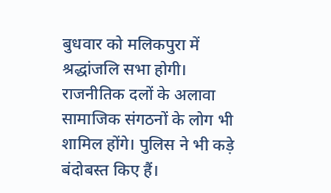बुधवार को मलिकपुरा में श्रद्धांजलि सभा होगी। राजनीतिक दलों के अलावा सामाजिक संगठनों के लोग भी शामिल होंगे। पुलिस ने भी कड़े बंदोबस्त किए हैं।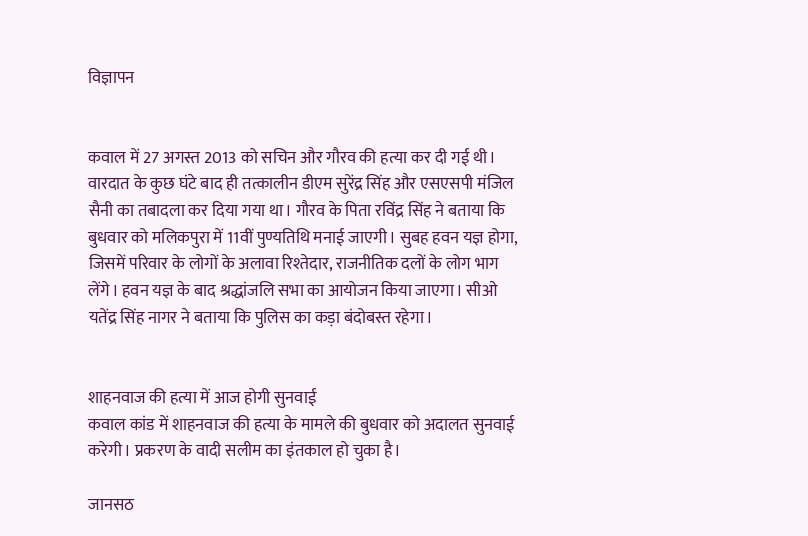विज्ञापन


कवाल में 27 अगस्त 2013 को सचिन और गौरव की हत्या कर दी गई थी। वारदात के कुछ घंटे बाद ही तत्कालीन डीएम सुरेंद्र सिंह और एसएसपी मंजिल सैनी का तबादला कर दिया गया था। गौरव के पिता रविंद्र सिंह ने बताया कि बुधवार को मलिकपुरा में 11वीं पुण्यतिथि मनाई जाएगी। सुबह हवन यज्ञ होगा, जिसमें परिवार के लोगों के अलावा रिश्तेदार, राजनीतिक दलों के लोग भाग लेंगे। हवन यज्ञ के बाद श्रद्धांजलि सभा का आयोजन किया जाएगा। सीओ यतेंद्र सिंह नागर ने बताया कि पुलिस का कड़ा बंदोबस्त रहेगा।


शाहनवाज की हत्या में आज होगी सुनवाई
कवाल कांड में शाहनवाज की हत्या के मामले की बुधवार को अदालत सुनवाई करेगी। प्रकरण के वादी सलीम का इंतकाल हो चुका है।

जानसठ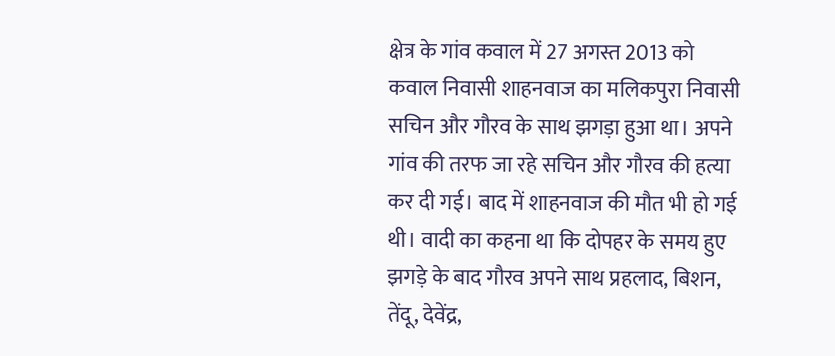क्षेत्र के गांव कवाल में 27 अगस्त 2013 को कवाल निवासी शाहनवाज का मलिकपुरा निवासी सचिन और गौरव के साथ झगड़ा हुआ था। अपने गांव की तरफ जा रहे सचिन और गौरव की हत्या कर दी गई। बाद में शाहनवाज की मौत भी हो गई थी। वादी का कहना था कि दोपहर के समय हुए झगड़े के बाद गौरव अपने साथ प्रहलाद, बिशन, तेंदू, देवेंद्र,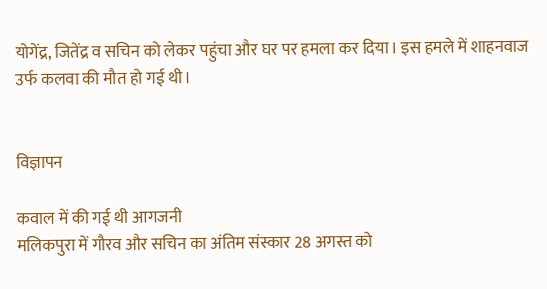योगेंद्र, जितेंद्र व सचिन को लेकर पहुंचा और घर पर हमला कर दिया। इस हमले में शाहनवाज उर्फ कलवा की मौत हो गई थी।


विज्ञापन

कवाल में की गई थी आगजनी
मलिकपुरा में गौरव और सचिन का अंतिम संस्कार 28 अगस्त को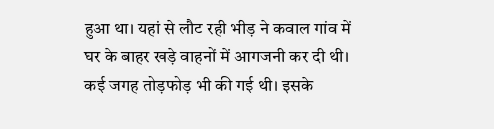हुआ था। यहां से लौट रही भीड़ ने कवाल गांव में घर के बाहर खड़े वाहनों में आगजनी कर दी थी। कई जगह तोड़फोड़ भी की गई थी। इसके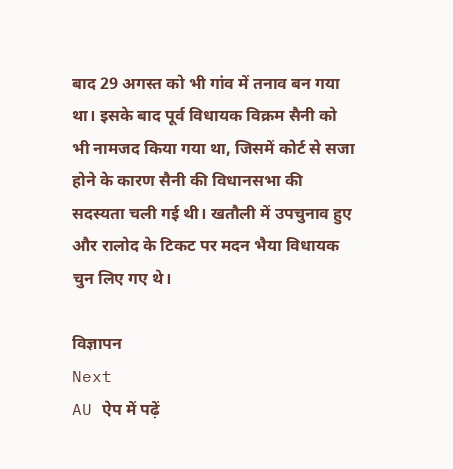बाद 29 अगस्त को भी गांव में तनाव बन गया था। इसके बाद पूर्व विधायक विक्रम सैनी को भी नामजद किया गया था, जिसमें कोर्ट से सजा होने के कारण सैनी की विधानसभा की सदस्यता चली गई थी। खतौली में उपचुनाव हुए और रालोद के टिकट पर मदन भैया विधायक चुन लिए गए थे।

विज्ञापन
Next
AU ऐप में पढ़ें